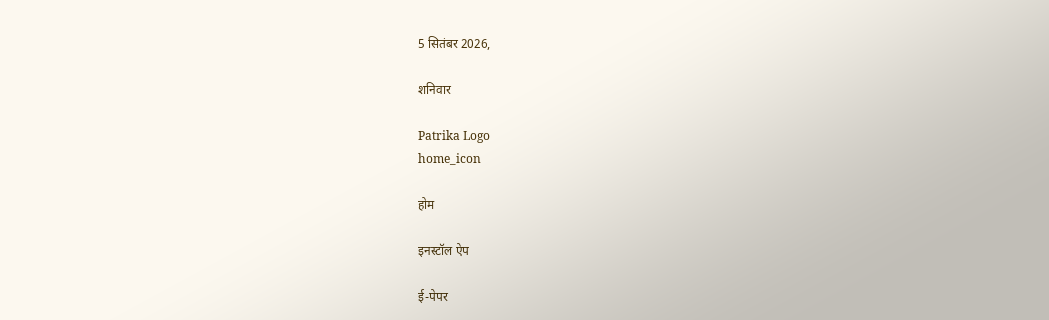5 सितंबर 2026,

शनिवार

Patrika Logo
home_icon

होम

इनस्टॉल ऐप

ई-पेपर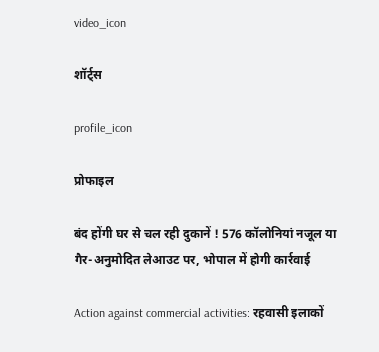video_icon

शॉर्ट्स

profile_icon

प्रोफाइल

बंद होंगी घर से चल रही दुकानें ! 576 कॉलोनियां नजूल या गैर-अनुमोदित लेआउट पर, भोपाल में होगी कार्रवाई

Action against commercial activities: रहवासी इलाकों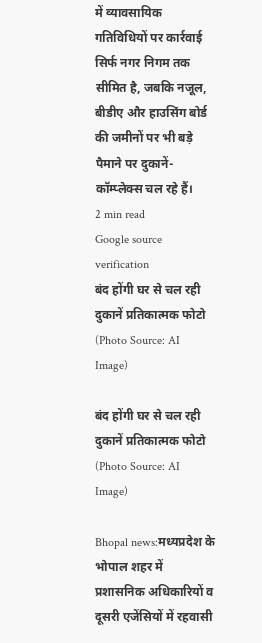में व्यावसायिक गतिविधियों पर कार्रवाई सिर्फ नगर निगम तक सीमित है, जबकि नजूल, बीडीए और हाउसिंग बोर्ड की जमीनों पर भी बड़े पैमाने पर दुकानें-कॉम्प्लेक्स चल रहे हैं।
2 min read
Google source verification
बंद होंगी घर से चल रही दुकानें प्रतिकात्मक फोटो (Photo Source: AI Image)

बंद होंगी घर से चल रही दुकानें प्रतिकात्मक फोटो (Photo Source: AI Image)

Bhopal news:मध्यप्रदेश के भोपाल शहर में प्रशासनिक अधिकारियों व दूसरी एजेंसियों में रहवासी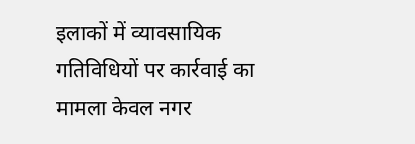इलाकों में व्यावसायिक गतिविधियों पर कार्रवाई का मामला केवल नगर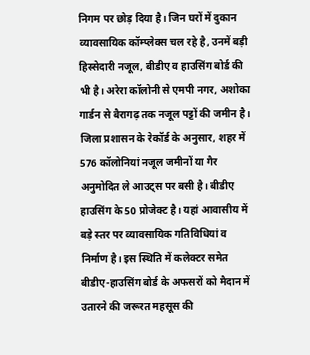निगम पर छोड़ दिया है। जिन घरों में दुकान व्यावसायिक कॉम्प्लेक्स चल रहे है, उनमें बड़ी हिस्सेदारी नजूल, बीडीए व हाउसिंग बोर्ड की भी है। अरेरा कॉलोनी से एमपी नगर, अशोका गार्डन से बैरागढ़ तक नजूल पट्टों की जमीन है। जिला प्रशासन के रेकॉर्ड के अनुसार, शहर में 576 कॉलोनियां नजूल जमीनों या गैर अनुमोदित ले आउट्स पर बसी है। बीडीए हाउसिंग के 50 प्रोजेक्ट है। यहां आवासीय में बड़े स्तर पर व्यावसायिक गतिविधियां व निर्माण है। इस स्थिति में कलेक्टर समेत बीडीए-हाउसिंग बोर्ड के अफसरों को मैदान में उतारने की जरूरत महसूस की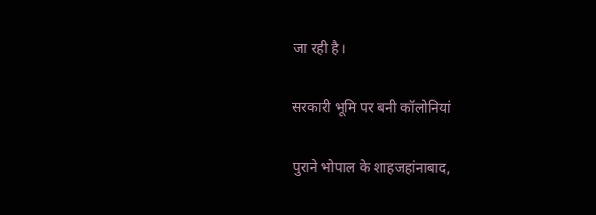जा रही है।

सरकारी भूमि पर बनी कॉलोनियां

पुराने भोपाल के शाहजहांनाबाद,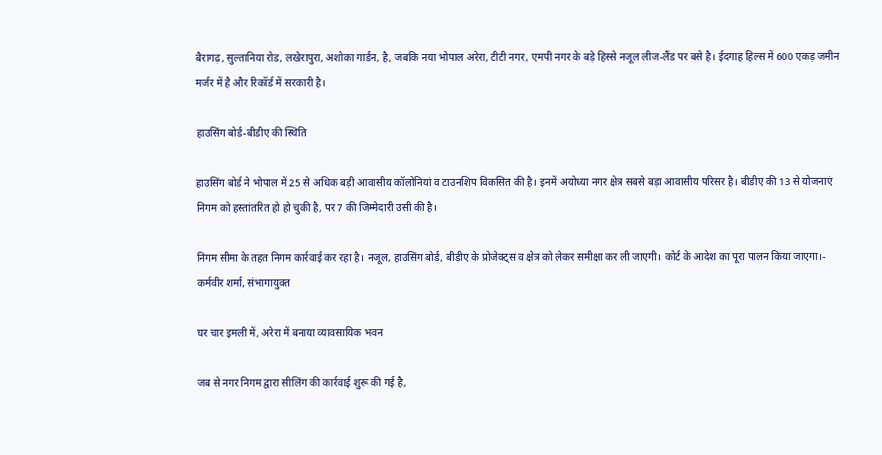बैरागढ़, सुल्तानिया रोड, लखेरापुरा, अशोका गार्डन, है, जबकि नया भोपाल अरेरा, टीटी नगर, एमपी नगर के बड़े हिस्से नजूल लीज-लैंड पर बसे है। ईदगाह हिल्स में 600 एकड़ जमीन मर्जर में है और रिकॉर्ड में सरकारी है।

हाउसिंग बोर्ड-बीडीए की स्थिति

हाउसिंग बोर्ड ने भोपाल में 25 से अधिक बड़ी आवासीय कॉलोनियां व टाउनशिप विकसित की है। इनमें अयोध्या नगर क्षेत्र सबसे बड़ा आवासीय परिसर है। बीडीए की 13 से योजनाएं निगम को हस्तांतरित हो हो चुकी है, पर 7 की जिम्मेदारी उसी की है।

निगम सीमा के तहत निगम कार्रवाई कर रहा है। नजूल, हाउसिंग बोर्ड, बीडीए के प्रोजेक्ट्स व क्षेत्र को लेकर समीक्षा कर ली जाएगी। कोर्ट के आदेश का पूरा पालन किया जाएगा।- कर्मवीर शर्मा, संभागायुक्त

घर चार इमली में, अरेरा में बनाया व्यावसायिक भवन

जब से नगर निगम द्वारा सीलिंग की कार्रवाई शुरू की गई है,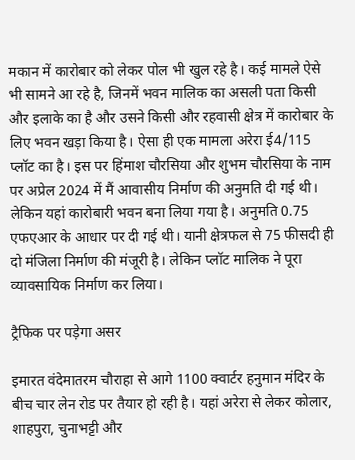मकान में कारोबार को लेकर पोल भी खुल रहे है। कई मामले ऐसे भी सामने आ रहे है, जिनमें भवन मालिक का असली पता किसी और इलाके का है और उसने किसी और रहवासी क्षेत्र में कारोबार के लिए भवन खड़ा किया है। ऐसा ही एक मामला अरेरा ई4/115 प्लॉट का है। इस पर हिंमाश चौरसिया और शुभम चौरसिया के नाम पर अप्रेल 2024 में मैं आवासीय निर्माण की अनुमति दी गई थी। लेकिन यहां कारोबारी भवन बना लिया गया है। अनुमति 0.75 एफएआर के आधार पर दी गई थी। यानी क्षेत्रफल से 75 फीसदी ही दो मंजिला निर्माण की मंजूरी है। लेकिन प्लॉट मालिक ने पूरा व्यावसायिक निर्माण कर लिया।

ट्रैफिक पर पड़ेगा असर

इमारत वंदेमातरम चौराहा से आगे 1100 क्वार्टर हनुमान मंदिर के बीच चार लेन रोड पर तैयार हो रही है। यहां अरेरा से लेकर कोलार, शाहपुरा, चुनाभट्टी और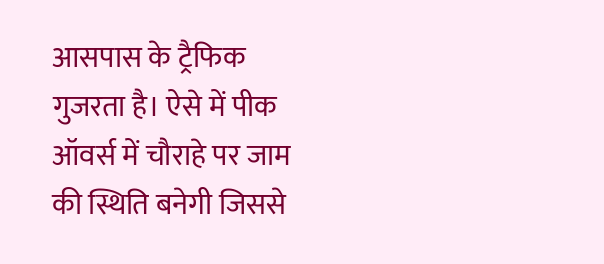आसपास के ट्रैफिक गुजरता है। ऐसे में पीक ऑवर्स में चौराहे पर जाम की स्थिति बनेगी जिससे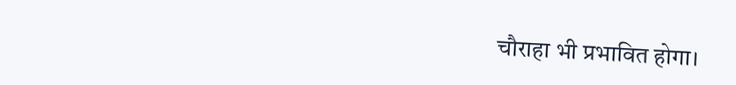चौराहा भी प्रभावित होगा।